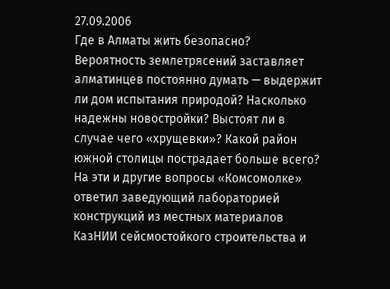27.09.2006
Где в Алматы жить безопасно?
Вероятность землетрясений заставляет алматинцев постоянно думать — выдержит ли дом испытания природой? Насколько надежны новостройки? Выстоят ли в случае чего «хрущевки»? Какой район южной столицы пострадает больше всего?
На эти и другие вопросы «Комсомолке» ответил заведующий лабораторией конструкций из местных материалов КазНИИ сейсмостойкого строительства и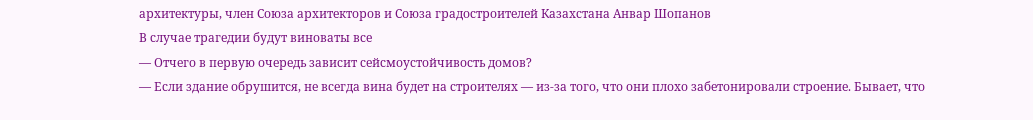архитектуры, член Союза архитекторов и Союза градостроителей Казахстана Анвар Шопанов
В случае трагедии будут виноваты все
— Отчего в первую очередь зависит сейсмоустойчивость домов?
— Если здание обрушится, не всегда вина будет на строителях — из-за того, что они плохо забетонировали строение. Бывает, что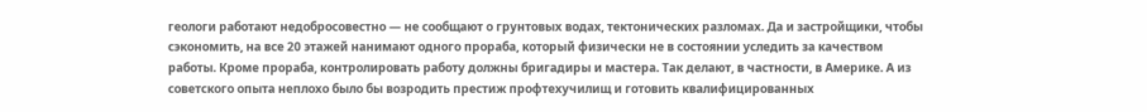геологи работают недобросовестно — не сообщают о грунтовых водах, тектонических разломах. Да и застройщики, чтобы сэкономить, на все 20 этажей нанимают одного прораба, который физически не в состоянии уследить за качеством работы. Кроме прораба, контролировать работу должны бригадиры и мастера. Так делают, в частности, в Америке. А из советского опыта неплохо было бы возродить престиж профтехучилищ и готовить квалифицированных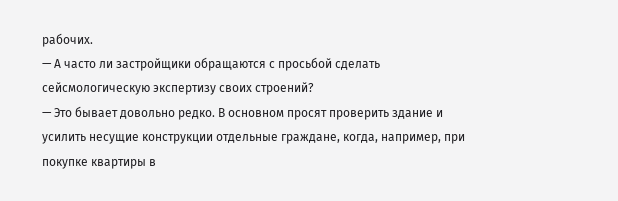рабочих.
— А часто ли застройщики обращаются с просьбой сделать сейсмологическую экспертизу своих строений?
— Это бывает довольно редко. В основном просят проверить здание и усилить несущие конструкции отдельные граждане, когда, например, при покупке квартиры в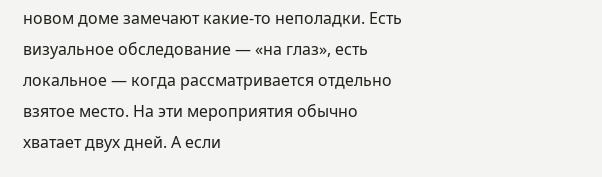новом доме замечают какие-то неполадки. Есть визуальное обследование — «на глаз», есть локальное — когда рассматривается отдельно взятое место. На эти мероприятия обычно хватает двух дней. А если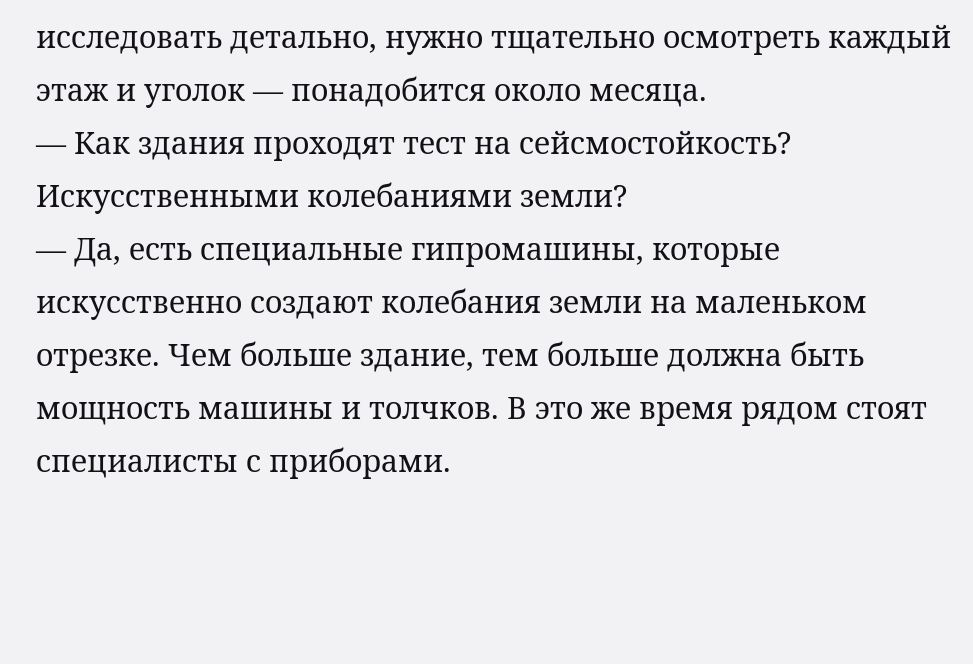исследовать детально, нужно тщательно осмотреть каждый этаж и уголок — понадобится около месяца.
— Как здания проходят тест на сейсмостойкость? Искусственными колебаниями земли?
— Да, есть специальные гипромашины, которые искусственно создают колебания земли на маленьком отрезке. Чем больше здание, тем больше должна быть мощность машины и толчков. В это же время рядом стоят специалисты с приборами.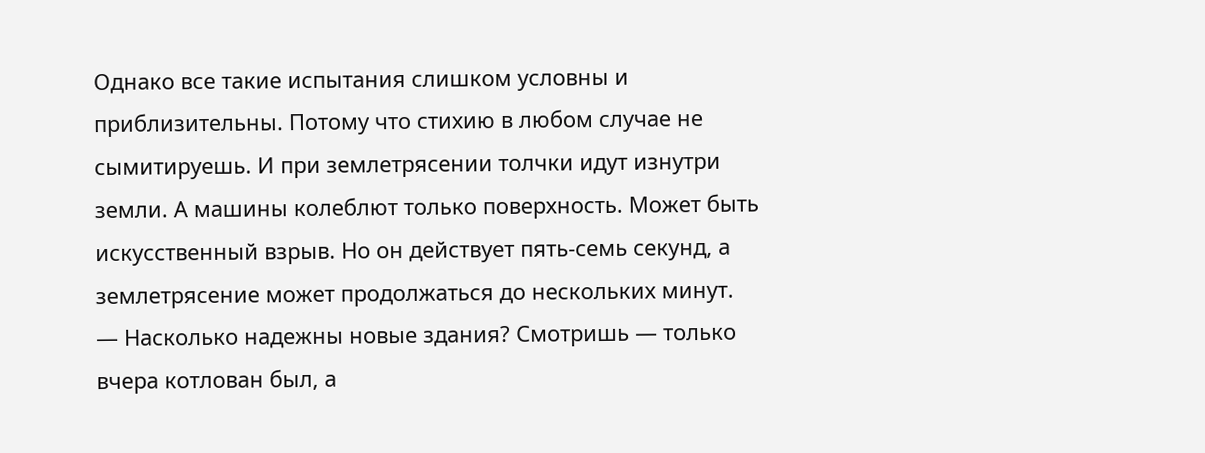Однако все такие испытания слишком условны и приблизительны. Потому что стихию в любом случае не сымитируешь. И при землетрясении толчки идут изнутри земли. А машины колеблют только поверхность. Может быть искусственный взрыв. Но он действует пять-семь секунд, а землетрясение может продолжаться до нескольких минут.
— Насколько надежны новые здания? Смотришь — только вчера котлован был, а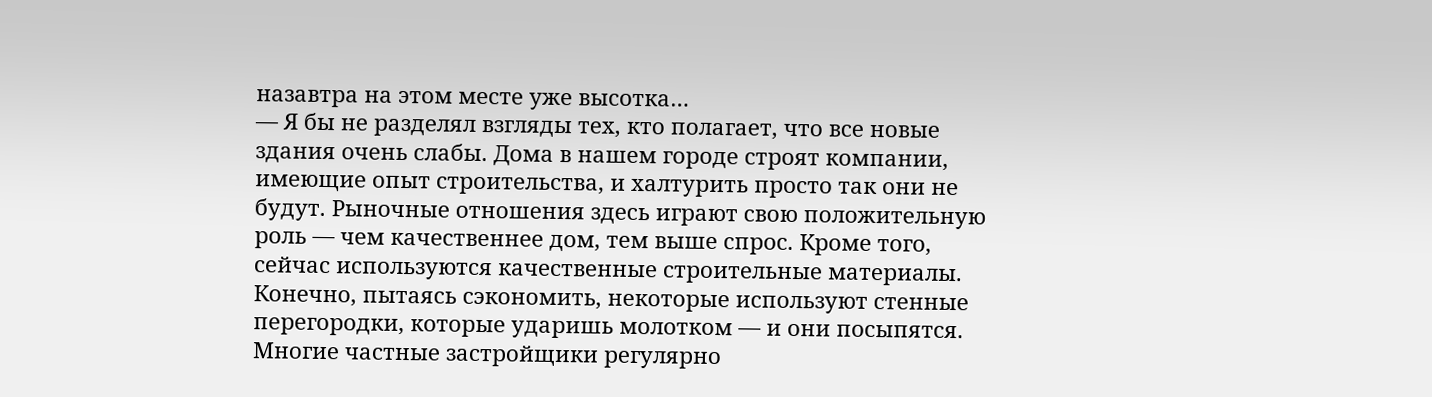назавтра на этом месте уже высотка…
— Я бы не разделял взгляды тех, кто полагает, что все новые здания очень слабы. Дома в нашем городе строят компании, имеющие опыт строительства, и халтурить просто так они не будут. Рыночные отношения здесь играют свою положительную роль — чем качественнее дом, тем выше спрос. Кроме того, сейчас используются качественные строительные материалы. Конечно, пытаясь сэкономить, некоторые используют стенные перегородки, которые ударишь молотком — и они посыпятся. Многие частные застройщики регулярно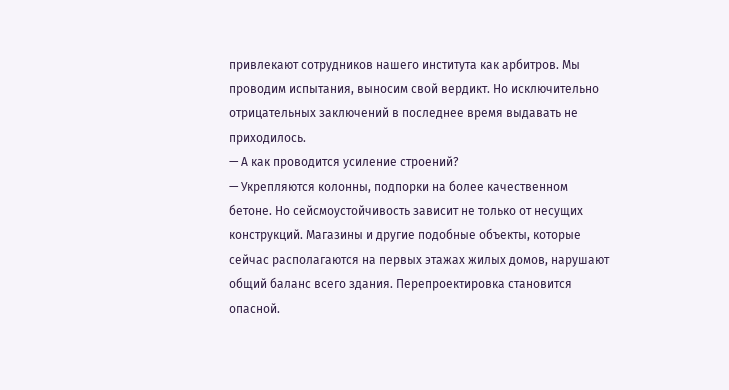привлекают сотрудников нашего института как арбитров. Мы проводим испытания, выносим свой вердикт. Но исключительно отрицательных заключений в последнее время выдавать не приходилось.
— А как проводится усиление строений?
— Укрепляются колонны, подпорки на более качественном бетоне. Но сейсмоустойчивость зависит не только от несущих конструкций. Магазины и другие подобные объекты, которые сейчас располагаются на первых этажах жилых домов, нарушают общий баланс всего здания. Перепроектировка становится опасной.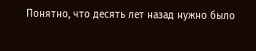Понятно, что десять лет назад нужно было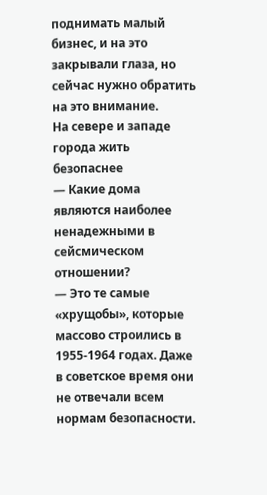поднимать малый бизнес, и на это закрывали глаза, но сейчас нужно обратить на это внимание.
На севере и западе города жить безопаснее
— Какие дома являются наиболее ненадежными в сейсмическом отношении?
— Это те самые «хрущобы», которые массово строились в 1955-1964 годах. Даже в советское время они не отвечали всем нормам безопасности.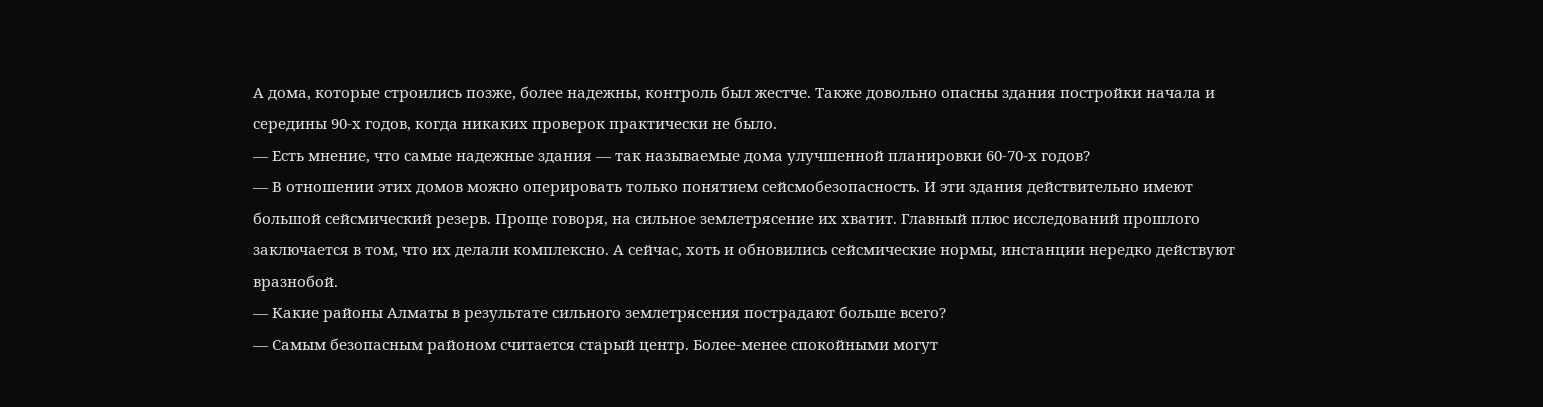А дома, которые строились позже, более надежны, контроль был жестче. Также довольно опасны здания постройки начала и середины 90-х годов, когда никаких проверок практически не было.
— Есть мнение, что самые надежные здания — так называемые дома улучшенной планировки 60-70-х годов?
— В отношении этих домов можно оперировать только понятием сейсмобезопасность. И эти здания действительно имеют большой сейсмический резерв. Проще говоря, на сильное землетрясение их хватит. Главный плюс исследований прошлого заключается в том, что их делали комплексно. А сейчас, хоть и обновились сейсмические нормы, инстанции нередко действуют вразнобой.
— Какие районы Алматы в результате сильного землетрясения пострадают больше всего?
— Самым безопасным районом считается старый центр. Более-менее спокойными могут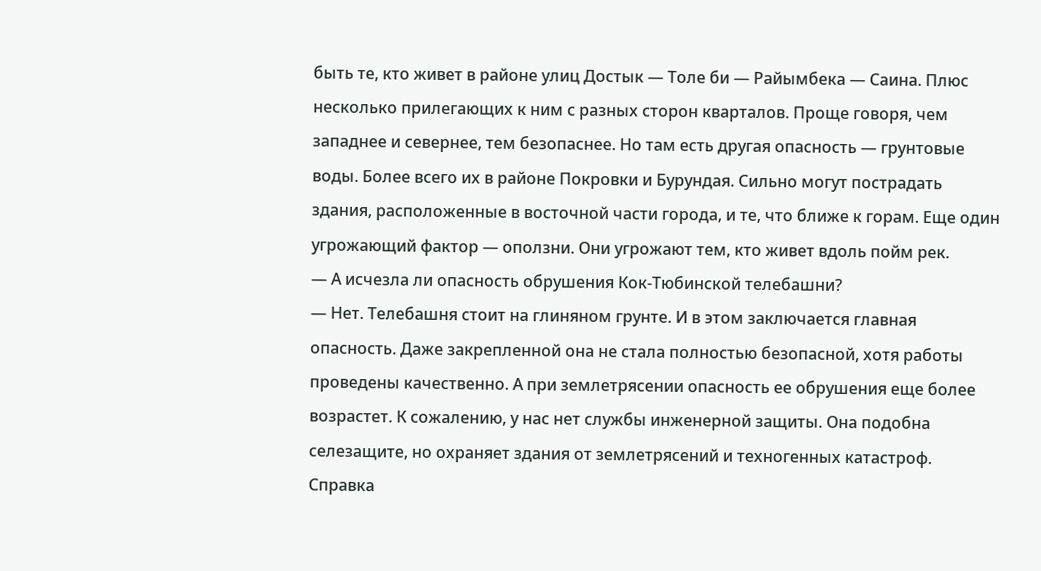быть те, кто живет в районе улиц Достык — Толе би — Райымбека — Саина. Плюс несколько прилегающих к ним с разных сторон кварталов. Проще говоря, чем западнее и севернее, тем безопаснее. Но там есть другая опасность — грунтовые воды. Более всего их в районе Покровки и Бурундая. Сильно могут пострадать здания, расположенные в восточной части города, и те, что ближе к горам. Еще один угрожающий фактор — оползни. Они угрожают тем, кто живет вдоль пойм рек.
— А исчезла ли опасность обрушения Кок-Тюбинской телебашни?
— Нет. Телебашня стоит на глиняном грунте. И в этом заключается главная опасность. Даже закрепленной она не стала полностью безопасной, хотя работы проведены качественно. А при землетрясении опасность ее обрушения еще более возрастет. К сожалению, у нас нет службы инженерной защиты. Она подобна селезащите, но охраняет здания от землетрясений и техногенных катастроф.
Справка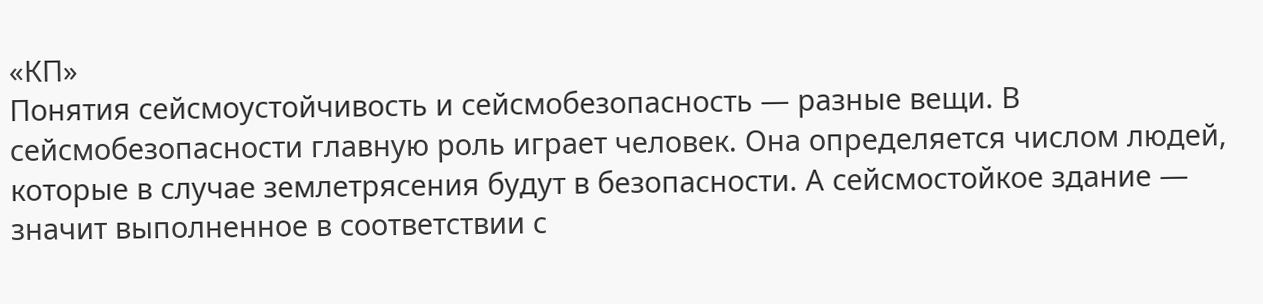«КП»
Понятия сейсмоустойчивость и сейсмобезопасность — разные вещи. В сейсмобезопасности главную роль играет человек. Она определяется числом людей, которые в случае землетрясения будут в безопасности. А сейсмостойкое здание — значит выполненное в соответствии с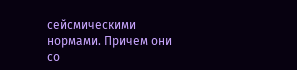сейсмическими нормами. Причем они со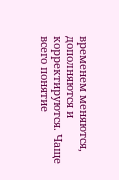временем меняются, дополняются и корректируются. Чаще всего понятие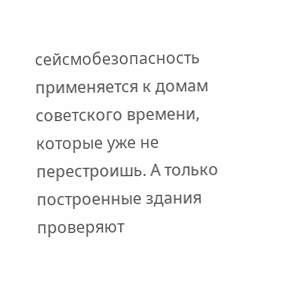сейсмобезопасность применяется к домам советского времени, которые уже не перестроишь. А только построенные здания проверяют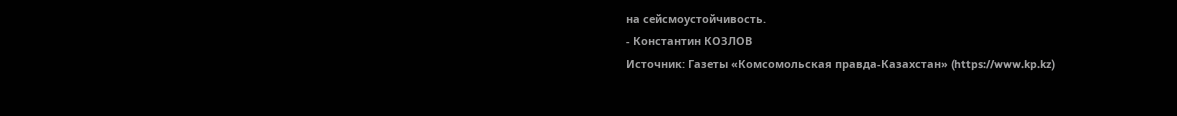на сейсмоустойчивость.
- Константин КОЗЛОВ
Источник: Газеты «Комсомольская правда-Казахстан» (https://www.kp.kz)